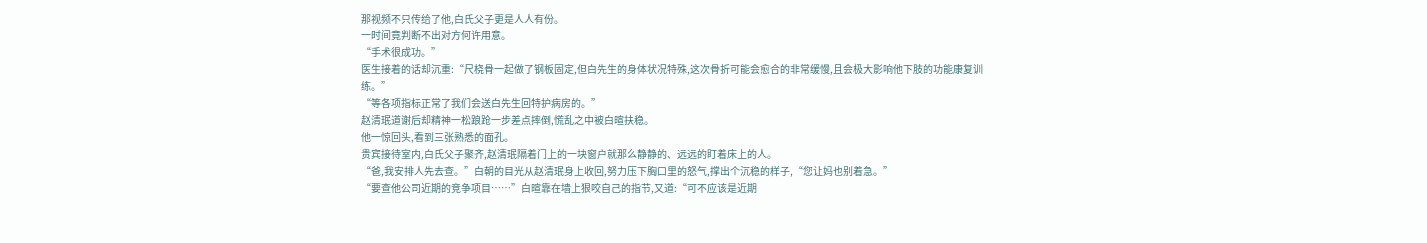那视频不只传给了他,白氏父子更是人人有份。
一时间竟判断不出对方何许用意。
“手术很成功。”
医生接着的话却沉重:“尺桡骨一起做了钢板固定,但白先生的身体状况特殊,这次骨折可能会愈合的非常缓慢,且会极大影响他下肢的功能康复训练。”
“等各项指标正常了我们会送白先生回特护病房的。”
赵清珉道谢后却精神一松踉跄一步差点摔倒,慌乱之中被白暄扶稳。
他一惊回头,看到三张熟悉的面孔。
贵宾接待室内,白氏父子聚齐,赵清珉隔着门上的一块窗户就那么静静的、远远的盯着床上的人。
“爸,我安排人先去查。”白朝的目光从赵清珉身上收回,努力压下胸口里的怒气,撑出个沉稳的样子,“您让妈也别着急。”
“要查他公司近期的竞争项目……”白暄靠在墙上狠咬自己的指节,又道:“可不应该是近期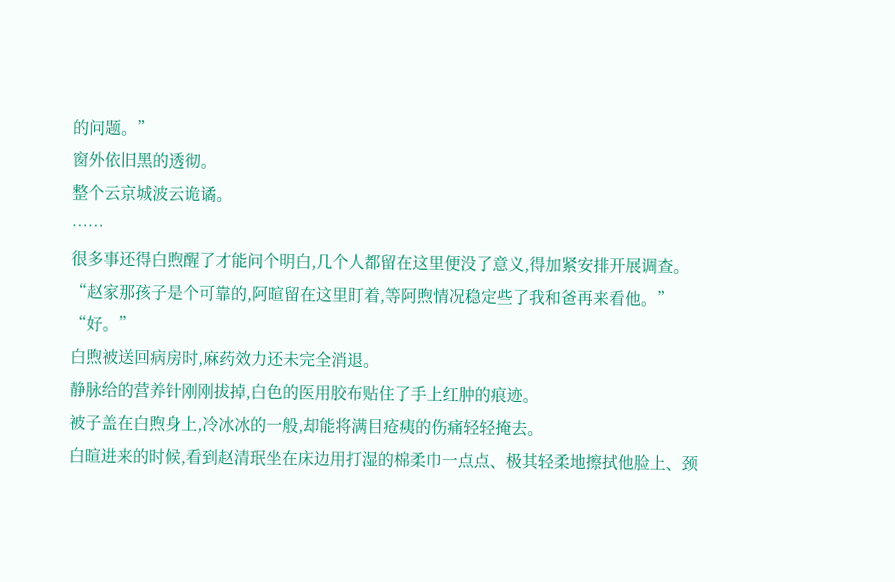的问题。”
窗外依旧黑的透彻。
整个云京城波云诡谲。
……
很多事还得白煦醒了才能问个明白,几个人都留在这里便没了意义,得加紧安排开展调查。
“赵家那孩子是个可靠的,阿暄留在这里盯着,等阿煦情况稳定些了我和爸再来看他。”
“好。”
白煦被送回病房时,麻药效力还未完全消退。
静脉给的营养针刚刚拔掉,白色的医用胶布贴住了手上红肿的痕迹。
被子盖在白煦身上,冷冰冰的一般,却能将满目疮痍的伤痛轻轻掩去。
白暄进来的时候,看到赵清珉坐在床边用打湿的棉柔巾一点点、极其轻柔地擦拭他脸上、颈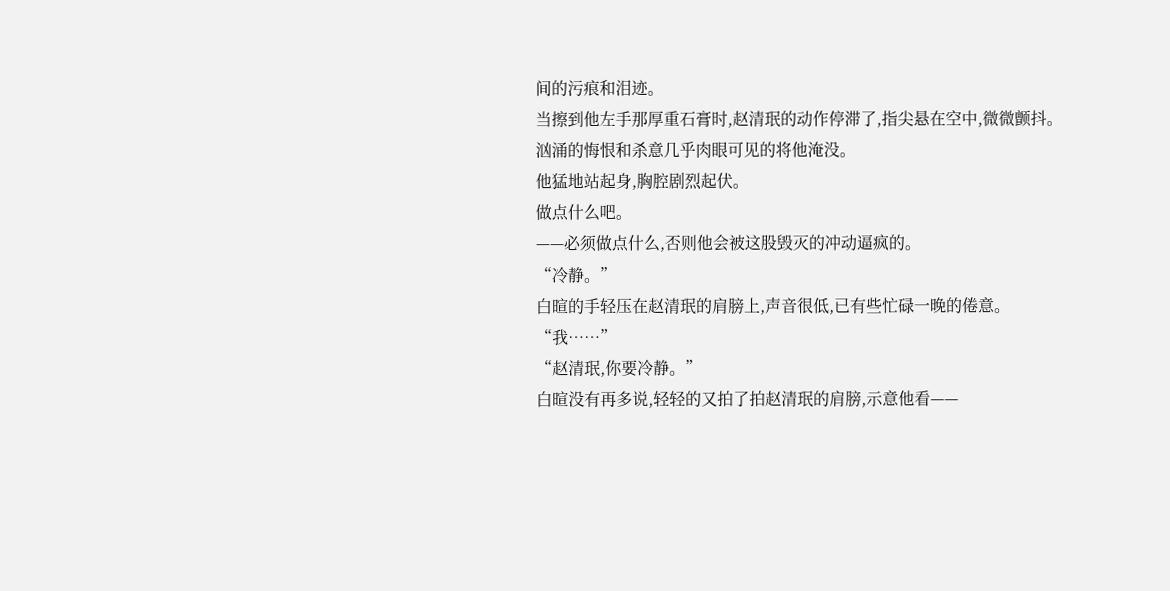间的污痕和泪迹。
当擦到他左手那厚重石膏时,赵清珉的动作停滞了,指尖悬在空中,微微颤抖。
汹涌的悔恨和杀意几乎肉眼可见的将他淹没。
他猛地站起身,胸腔剧烈起伏。
做点什么吧。
——必须做点什么,否则他会被这股毁灭的冲动逼疯的。
“冷静。”
白暄的手轻压在赵清珉的肩膀上,声音很低,已有些忙碌一晚的倦意。
“我……”
“赵清珉,你要冷静。”
白暄没有再多说,轻轻的又拍了拍赵清珉的肩膀,示意他看——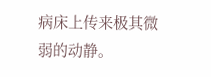病床上传来极其微弱的动静。